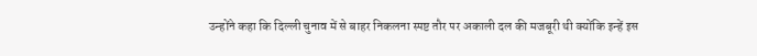उन्होंने कहा कि दिल्ली चुनाव में से बाहर निकलना स्पष्ट तौर पर अकाली दल की मजबूरी थी क्योंकि इन्हें इस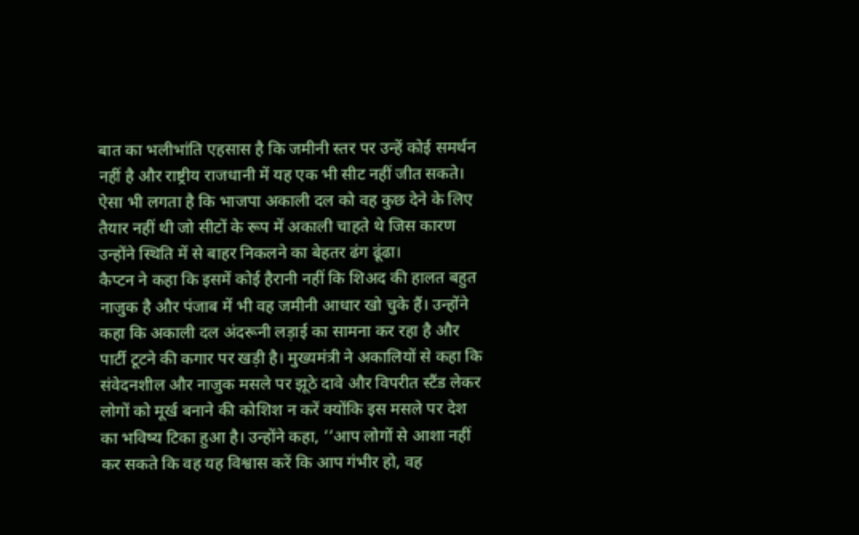बात का भलीभांति एहसास है कि जमीनी स्तर पर उन्हें कोई समर्थन नहीं है और राष्ट्रीय राजधानी में यह एक भी सीट नहीं जीत सकते। ऐसा भी लगता है कि भाजपा अकाली दल को वह कुछ देने के लिए तैयार नहीं थी जो सीटों के रूप में अकाली चाहते थे जिस कारण उन्होंने स्थिति में से बाहर निकलने का बेहतर ढंग ढूंढा।
कैप्टन ने कहा कि इसमें कोई हैरानी नहीं कि शिअद की हालत बहुत नाजुक है और पंजाब में भी वह जमीनी आधार खो चुके हैं। उन्होंने कहा कि अकाली दल अंदरूनी लड़ाई का सामना कर रहा है और पार्टी टूटने की कगार पर खड़ी है। मुख्यमंत्री ने अकालियों से कहा कि संवेदनशील और नाजुक मसले पर झूठे दावे और विपरीत स्टैंड लेकर लोगों को मूर्ख बनाने की कोशिश न करें क्योंकि इस मसले पर देश का भविष्य टिका हुआ है। उन्होंने कहा, ‘‘आप लोगों से आशा नहीं कर सकते कि वह यह विश्वास करें कि आप गंभीर हो, वह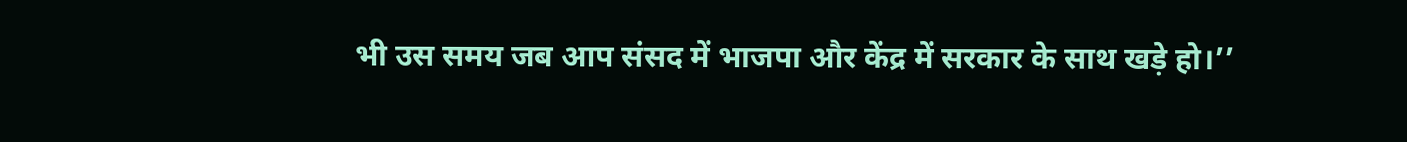भी उस समय जब आप संसद में भाजपा और केंद्र में सरकार के साथ खड़े हो।’’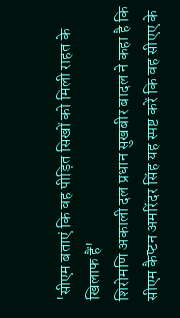'सीएम बताएं कि वह पीड़ित सिखों को मिली राहत के खिलाफ हैं'
शिरोमणि अकाली दल प्रधान सुखबीर बादल ने कहा है कि सीएम कैप्टन अमरिंदर सिंह यह स्पष्ट करें कि वह सीएए के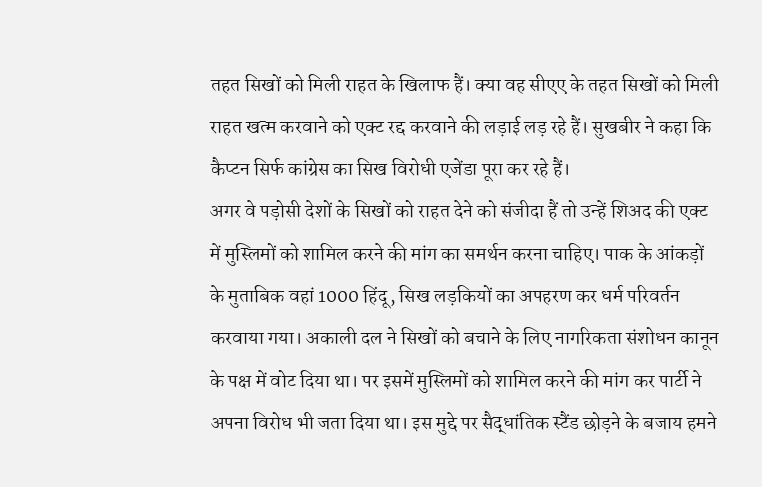तहत सिखों को मिली राहत के खिलाफ हैं। क्या वह सीएए के तहत सिखों को मिली राहत खत्म करवाने को एक्ट रद्द करवाने की लड़ाई लड़ रहे हैं। सुखबीर ने कहा कि कैप्टन सिर्फ कांग्रेस का सिख विरोधी एजेंडा पूरा कर रहे हैं।
अगर वे पड़ोसी देशों के सिखों को राहत देने को संजीदा हैं तो उन्हें शिअद की एक्ट में मुस्लिमों को शामिल करने की मांग का समर्थन करना चाहिए। पाक के आंकड़ों के मुताबिक वहां 1000 हिंदू, सिख लड़कियों का अपहरण कर धर्म परिवर्तन करवाया गया। अकाली दल ने सिखों को बचाने के लिए नागरिकता संशोधन कानून के पक्ष में वोट दिया था। पर इसमें मुस्लिमों को शामिल करने की मांग कर पार्टी ने अपना विरोध भी जता दिया था। इस मुद्दे पर सैद्धांतिक स्टैंड छोड़ने के बजाय हमने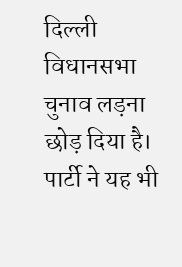दिल्ली विधानसभा चुनाव लड़ना छोड़ दिया है। पार्टी ने यह भी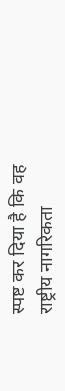स्पष्ट कर दिया है कि वह राष्ट्रीय नागरिकता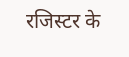रजिस्टर के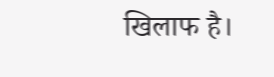खिलाफ है।